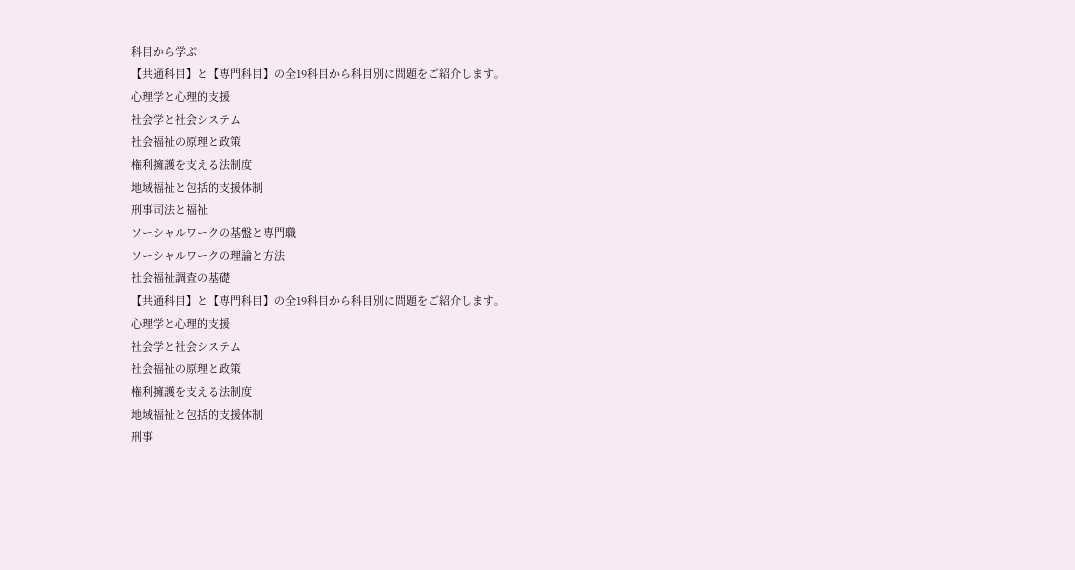科目から学ぶ
【共通科目】と【専門科目】の全19科目から科目別に問題をご紹介します。
心理学と心理的支援
社会学と社会システム
社会福祉の原理と政策
権利擁護を支える法制度
地域福祉と包括的支援体制
刑事司法と福祉
ソーシャルワークの基盤と専門職
ソーシャルワークの理論と方法
社会福祉調査の基礎
【共通科目】と【専門科目】の全19科目から科目別に問題をご紹介します。
心理学と心理的支援
社会学と社会システム
社会福祉の原理と政策
権利擁護を支える法制度
地域福祉と包括的支援体制
刑事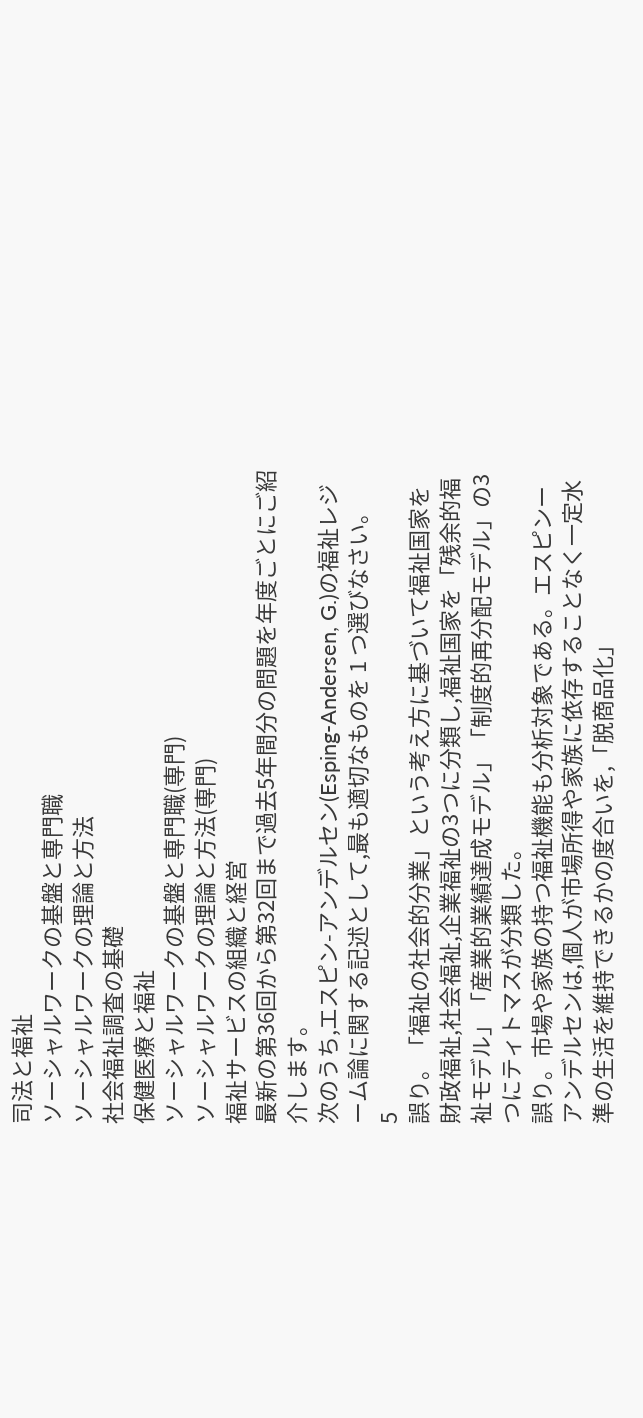司法と福祉
ソーシャルワークの基盤と専門職
ソーシャルワークの理論と方法
社会福祉調査の基礎
保健医療と福祉
ソーシャルワークの基盤と専門職(専門)
ソーシャルワークの理論と方法(専門)
福祉サービスの組織と経営
最新の第36回から第32回まで過去5年間分の問題を年度ごとにご紹介します。
次のうち,エスピン-アンデルセン(Esping-Andersen, G.)の福祉レジーム論に関する記述として,最も適切なものを 1 つ選びなさい。
5
誤り。「福祉の社会的分業」という考え方に基づいて福祉国家を財政福祉,社会福祉,企業福祉の3つに分類し,福祉国家を「残余的福祉モデル」「産業的業績達成モデル」「制度的再分配モデル」の3つにティトマスが分類した。
誤り。市場や家族の持つ福祉機能も分析対象である。エスピンーアンデルセンは,個人が市場所得や家族に依存することなく一定水準の生活を維持できるかの度合いを,「脱商品化」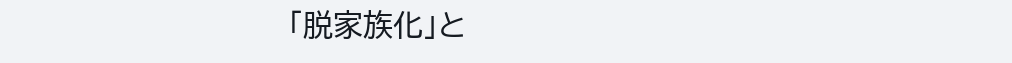「脱家族化」と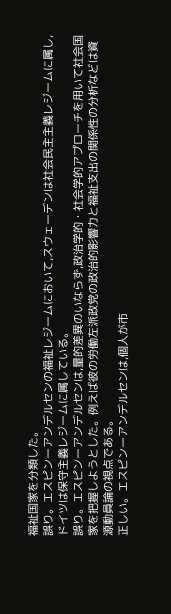福祉国家を分類した。
誤り。エスピンーアンデルセンの福祉レジームにおいて,スウェーデンは社会民主主義レジームに属し,ドイツは保守主義レジームに属している。
誤り。エスピンーアンデルセンは,量的差異のいならず,政治学的・社会学的アプローチを用いて社会国家を把握しようとした。例えば彼の労働左派政党の政治的影響力と福祉支出の関係性の分析などは資源動員論の視点である。
正しい。エスピンーアンデルセンは,個人が市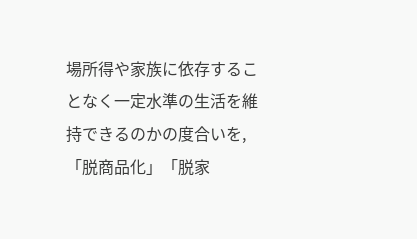場所得や家族に依存することなく一定水準の生活を維持できるのかの度合いを,「脱商品化」「脱家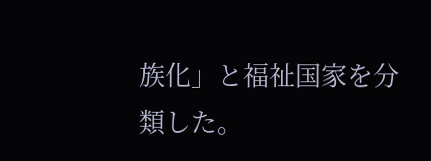族化」と福祉国家を分類した。